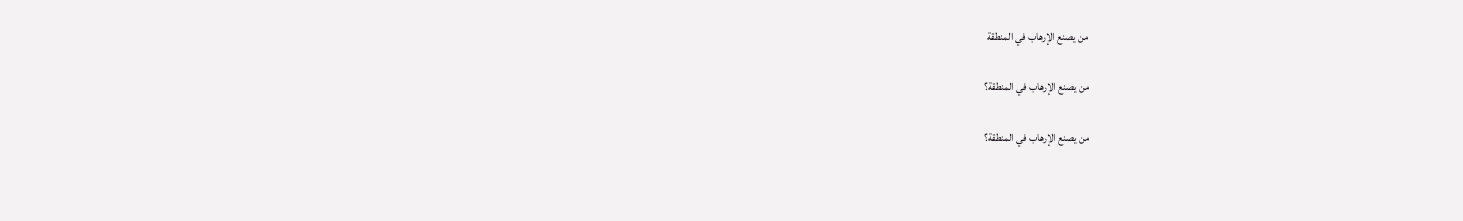من يصنع الإرهاب في المنطقة

من يصنع الإرهاب في المنطقة؟

من يصنع الإرهاب في المنطقة؟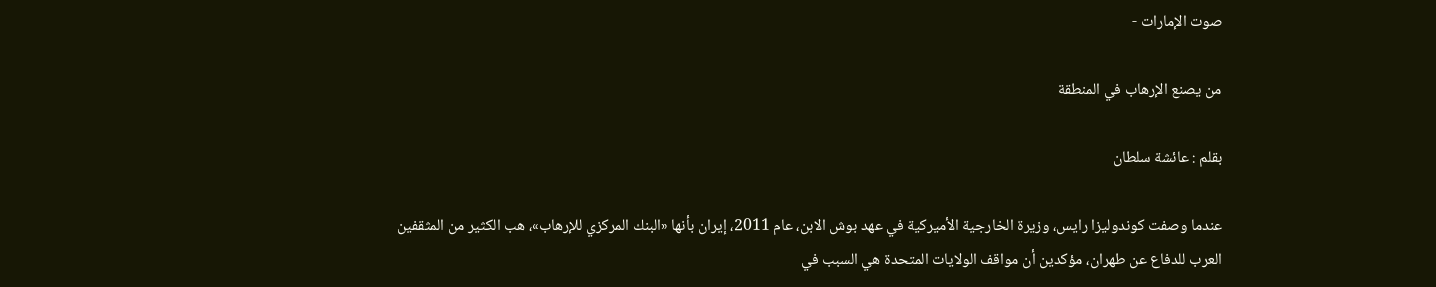صوت الإمارات -

من يصنع الإرهاب في المنطقة

بقلم : عائشة سلطان

عندما وصفت كوندوليزا رايس، وزيرة الخارجية الأميركية في عهد بوش الابن، عام 2011، إيران بأنها «البنك المركزي للإرهاب»، هب الكثير من المثقفين العرب للدفاع عن طهران، مؤكدين أن مواقف الولايات المتحدة هي السبب في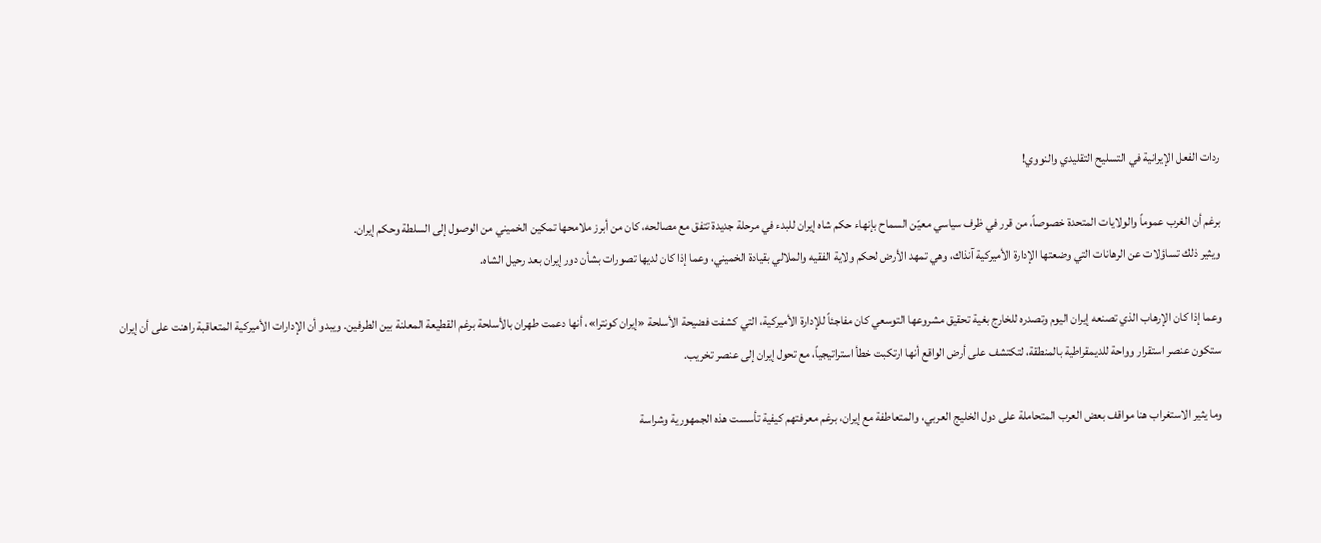ردات الفعل الإيرانية في التسليح التقليدي والنووي!

برغم أن الغرب عموماً والولايات المتحدة خصوصاً، من قرر في ظرف سياسي معيّن السماح بإنهاء حكم شاه إيران للبدء في مرحلة جديدة تتفق مع مصالحه، كان من أبرز ملامحها تمكين الخميني من الوصول إلى السلطة وحكم إيران.
ويثير ذلك تساؤلات عن الرهانات التي وضعتها الإدارة الأميركية آنذاك، وهي تمهد الأرض لحكم ولاية الفقيه والملالي بقيادة الخميني، وعما إذا كان لديها تصورات بشأن دور إيران بعد رحيل الشاه.

وعما إذا كان الإرهاب الذي تصنعه إيران اليوم وتصدره للخارج بغية تحقيق مشروعها التوسعي كان مفاجئاً للإدارة الأميركية، التي كشفت فضيحة الأسلحة «إيران كونترا»، أنها دعمت طهران بالأسلحة برغم القطيعة المعلنة بين الطرفين. ويبدو أن الإدارات الأميركية المتعاقبة راهنت على أن إيران ستكون عنصر استقرار وواحة للديمقراطية بالمنطقة، لتكتشف على أرض الواقع أنها ارتكبت خطأ استراتيجياً، مع تحول إيران إلى عنصر تخريب.

وما يثير الاستغراب هنا مواقف بعض العرب المتحاملة على دول الخليج العربي، والمتعاطفة مع إيران، برغم معرفتهم كيفية تأسست هذه الجمهورية وشراسة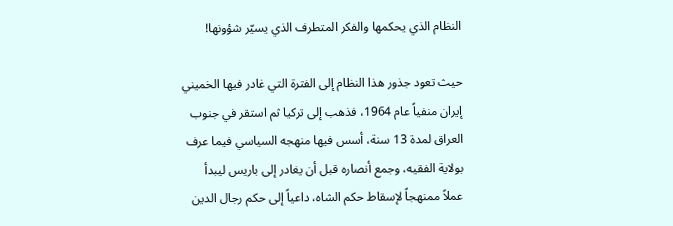النظام الذي يحكمها والفكر المتطرف الذي يسيّر شؤونها!

حيث تعود جذور هذا النظام إلى الفترة التي غادر فيها الخميني إيران منفياً عام 1964، فذهب إلى تركيا ثم استقر في جنوب العراق لمدة 13 سنة، أسس فيها منهجه السياسي فيما عرف بولاية الفقيه، وجمع أنصاره قبل أن يغادر إلى باريس ليبدأ عملاً ممنهجاً لإسقاط حكم الشاه، داعياً إلى حكم رجال الدين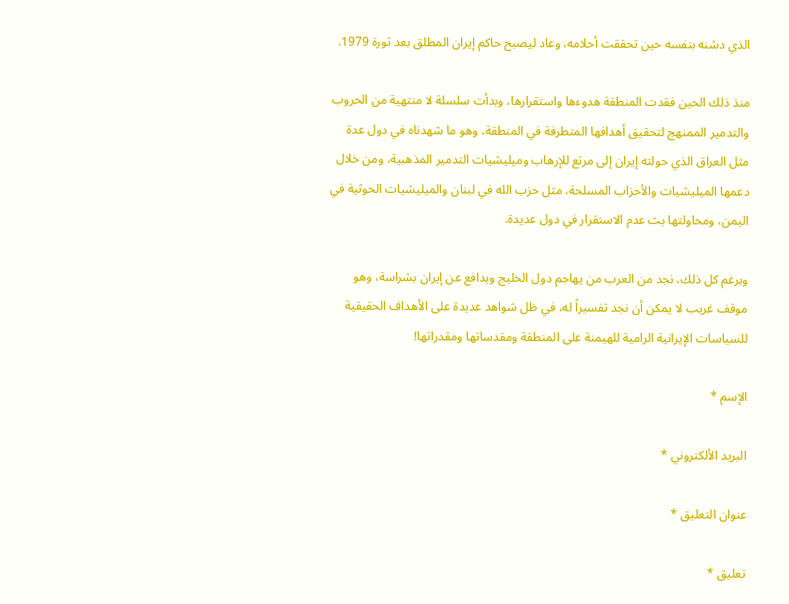الذي دشنه بنفسه حين تحققت أحلامه، وعاد ليصبح حاكم إيران المطلق بعد ثورة 1979.

منذ ذلك الحين فقدت المنطقة هدوءها واستقرارها، وبدأت سلسلة لا منتهية من الحروب والتدمير الممنهج لتحقيق أهدافها المتطرفة في المنطقة، وهو ما شهدناه في دول عدة مثل العراق الذي حولته إيران إلى مرتع للإرهاب وميليشيات التدمير المذهبية، ومن خلال دعمها الميليشيات والأحزاب المسلحة، مثل حزب الله في لبنان والميليشيات الحوثية في اليمن، ومحاولتها بث عدم الاستقرار في دول عديدة.

وبرغم كل ذلك، نجد من العرب من يهاجم دول الخليج ويدافع عن إيران بشراسة، وهو موقف غريب لا يمكن أن نجد تفسيراً له، في ظل شواهد عديدة على الأهداف الحقيقية للسياسات الإيرانية الرامية للهيمنة على المنطقة ومقدساتها ومقدراتها!

الإسم *

البريد الألكتروني *

عنوان التعليق *

تعليق *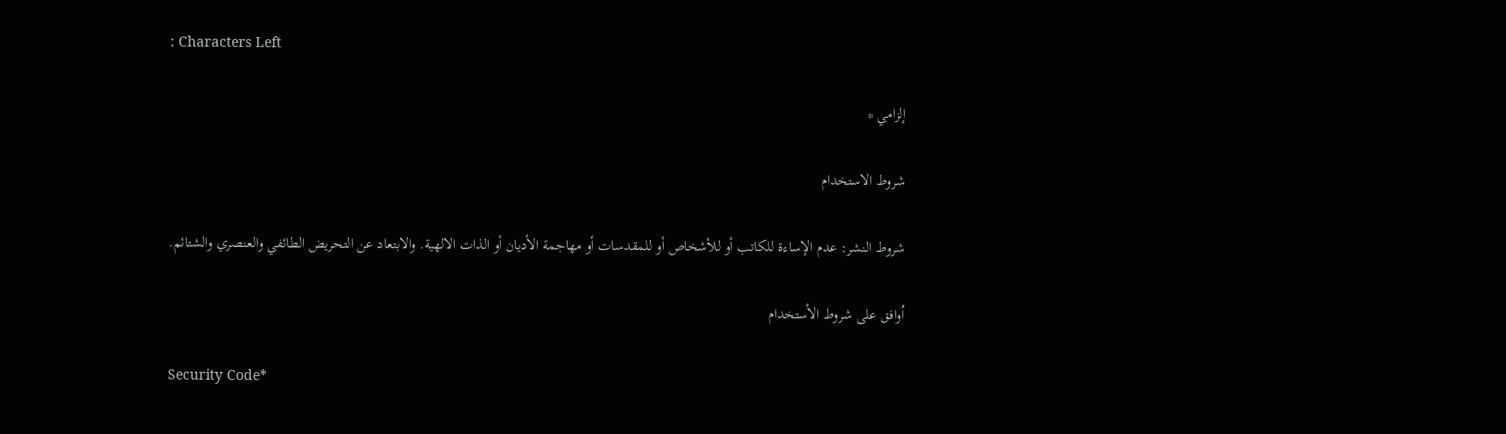: Characters Left

إلزامي *

شروط الاستخدام

شروط النشر: عدم الإساءة للكاتب أو للأشخاص أو للمقدسات أو مهاجمة الأديان أو الذات الالهية. والابتعاد عن التحريض الطائفي والعنصري والشتائم.

اُوافق على شروط الأستخدام

Security Code*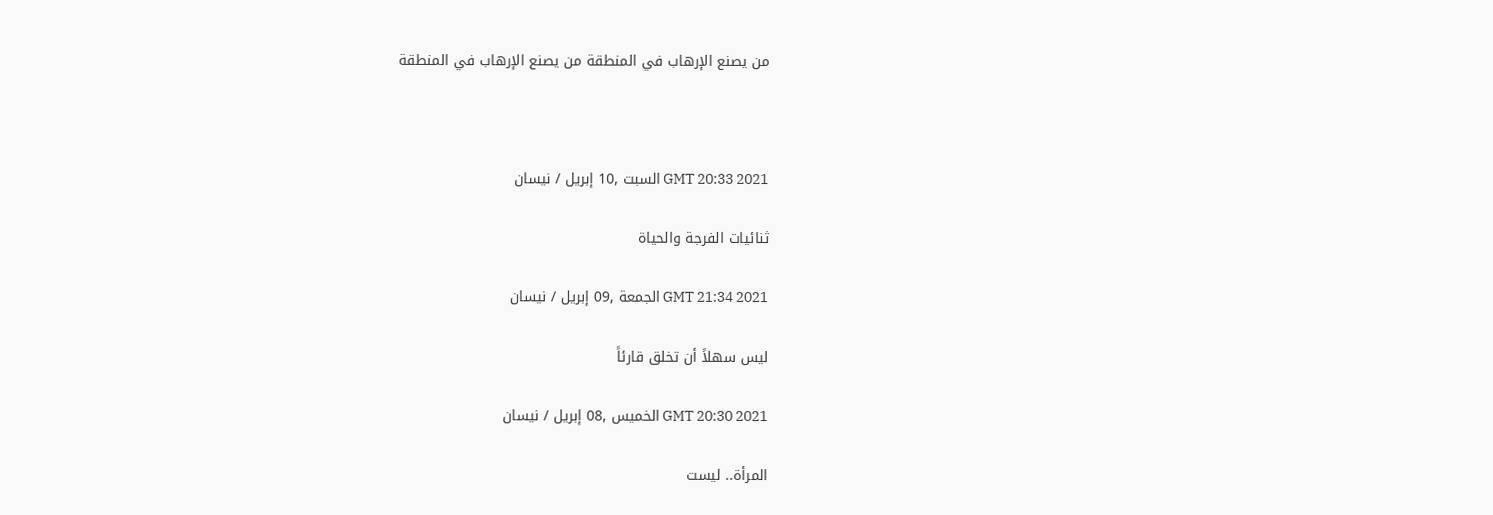من يصنع الإرهاب في المنطقة من يصنع الإرهاب في المنطقة



GMT 20:33 2021 السبت ,10 إبريل / نيسان

ثنائيات الفرجة والحياة

GMT 21:34 2021 الجمعة ,09 إبريل / نيسان

ليس سهلاً أن تخلق قارئاً

GMT 20:30 2021 الخميس ,08 إبريل / نيسان

المرأة.. ليست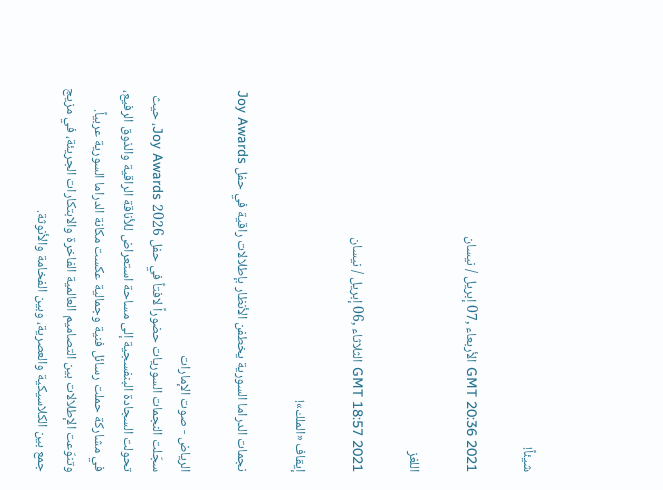شيئاً!

GMT 20:36 2021 الأربعاء ,07 إبريل / نيسان

اللغز

GMT 18:57 2021 الثلاثاء ,06 إبريل / نيسان

إيقاف «الملك»!

نجمات الدراما السورية يخطفن الأنظار بإطلالات راقية في حفل Joy Awards

الرياض - صوت الإمارات
سجّلت النجمات السوريات حضوراً لافتاً في حفل Joy Awards 2026، حيث تحولت السجادة البنفسجية إلى مساحة استعراض للأناقة الراقية والذوق الرفيع، في مشاركة حملت رسائل فنية وجمالية عكست مكانة الدراما السورية عربياً. وتنوّعت الإطلالات بين التصاميم العالمية الفاخرة والابتكارات الجريئة، في مزيج جمع بين الكلاسيكية والعصرية، وبين الفخامة والأنوثة.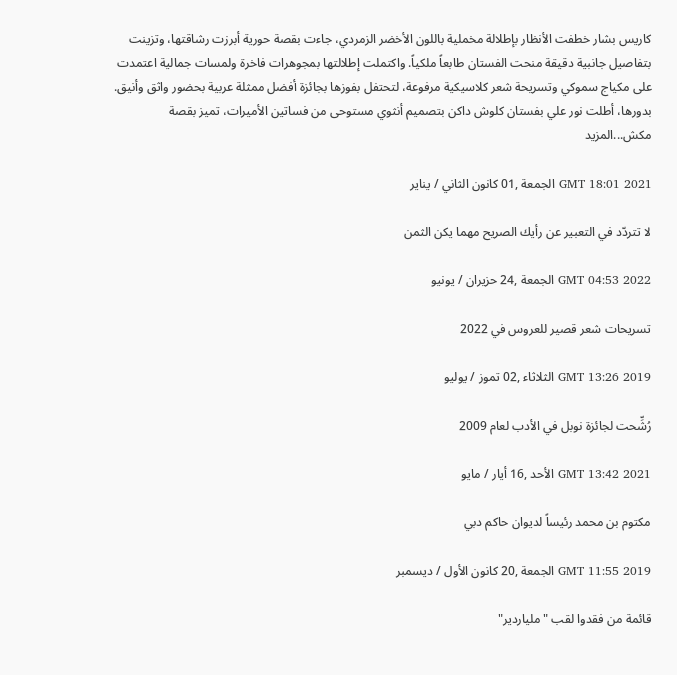كاريس بشار خطفت الأنظار بإطلالة مخملية باللون الأخضر الزمردي، جاءت بقصة حورية أبرزت رشاقتها، وتزينت بتفاصيل جانبية دقيقة منحت الفستان طابعاً ملكياً. واكتملت إطلالتها بمجوهرات فاخرة ولمسات جمالية اعتمدت على مكياج سموكي وتسريحة شعر كلاسيكية مرفوعة، لتحتفل بفوزها بجائزة أفضل ممثلة عربية بحضور واثق وأنيق. بدورها، أطلت نور علي بفستان كلوش داكن بتصميم أنثوي مستوحى من فساتين الأميرات، تميز بقصة مكش...المزيد

GMT 18:01 2021 الجمعة ,01 كانون الثاني / يناير

لا تتردّد في التعبير عن رأيك الصريح مهما يكن الثمن

GMT 04:53 2022 الجمعة ,24 حزيران / يونيو

تسريحات شعر قصير للعروس في 2022

GMT 13:26 2019 الثلاثاء ,02 تموز / يوليو

رُشِّحت لجائزة نوبل في الأدب لعام 2009

GMT 13:42 2021 الأحد ,16 أيار / مايو

مكتوم بن محمد رئيساً لديوان حاكم دبي

GMT 11:55 2019 الجمعة ,20 كانون الأول / ديسمبر

قائمة من فقدوا لقب "ملياردير"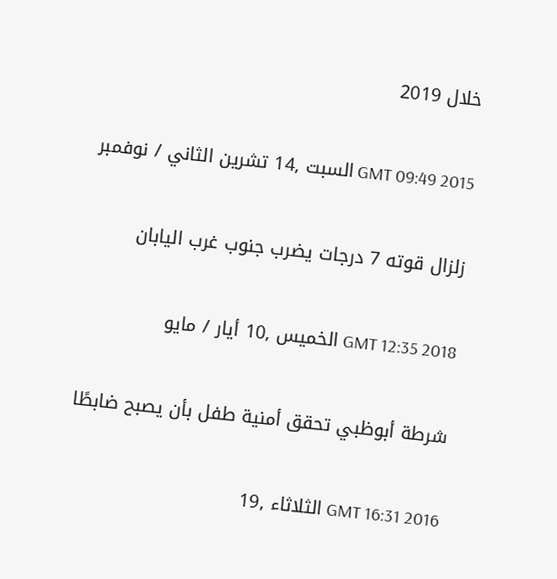خلال 2019

GMT 09:49 2015 السبت ,14 تشرين الثاني / نوفمبر

زلزال قوته 7 درجات يضرب جنوب غرب اليابان

GMT 12:35 2018 الخميس ,10 أيار / مايو

شرطة أبوظبي تحقق أمنية طفل بأن يصبح ضابطًا

GMT 16:31 2016 الثلاثاء ,19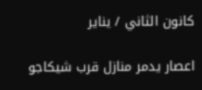كانون الثاني / يناير

اعصار يدمر منازل قرب شيكاجو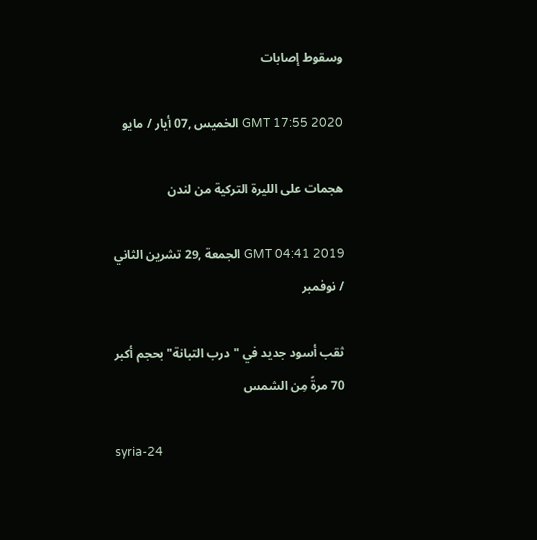وسقوط إصابات

GMT 17:55 2020 الخميس ,07 أيار / مايو

هجمات على الليرة التركية من لندن

GMT 04:41 2019 الجمعة ,29 تشرين الثاني / نوفمبر

ثقب أسود جديد في "درب التبانة" بحجم أكبر 70 مرةً مِن الشمس

syria-24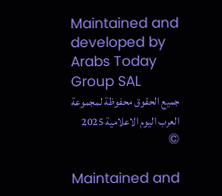Maintained and developed by Arabs Today Group SAL
جميع الحقوق محفوظة لمجموعة العرب اليوم الاعلامية 2025 ©

Maintained and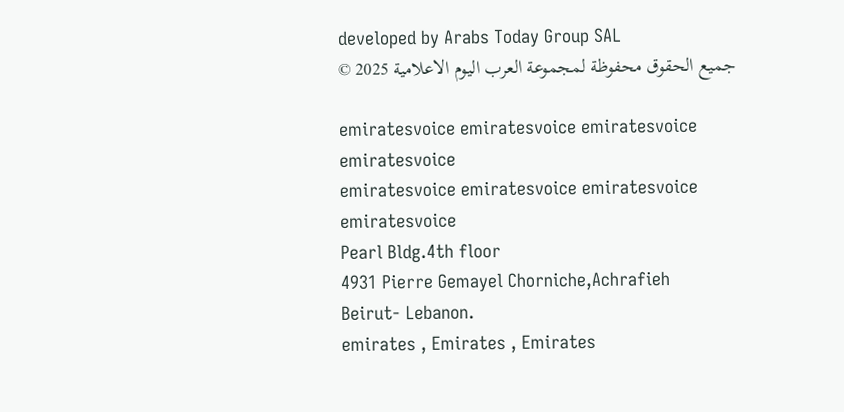developed by Arabs Today Group SAL
جميع الحقوق محفوظة لمجموعة العرب اليوم الاعلامية 2025 ©

emiratesvoice emiratesvoice emiratesvoice emiratesvoice
emiratesvoice emiratesvoice emiratesvoice
emiratesvoice
Pearl Bldg.4th floor
4931 Pierre Gemayel Chorniche,Achrafieh
Beirut- Lebanon.
emirates , Emirates , Emirates